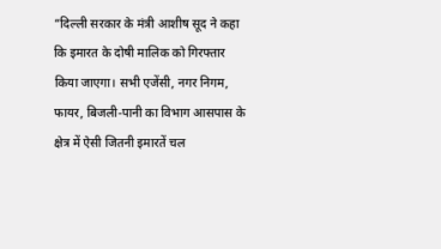“दिल्ली सरकार के मंत्री आशीष सूद ने कहा कि इमारत के दोषी मालिक को गिरफ्तार किया जाएगा। सभी एजेंसी, नगर निगम, फायर, बिजली-पानी का विभाग आसपास के क्षेत्र में ऐसी जितनी इमारतें चल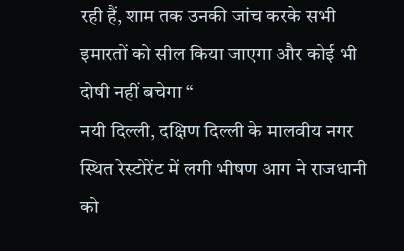रही हैं, शाम तक उनकी जांच करके सभी इमारतों को सील किया जाएगा और कोई भी दोषी नहीं बचेगा “
नयी दिल्ली, दक्षिण दिल्ली के मालवीय नगर स्थित रेस्टोरेंट में लगी भीषण आग ने राजधानी को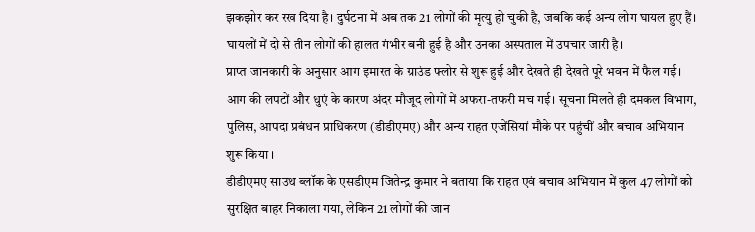झकझोर कर रख दिया है। दुर्घटना में अब तक 21 लोगों की मृत्यु हो चुकी है, जबकि कई अन्य लोग घायल हुए हैं। घायलों में दो से तीन लोगों की हालत गंभीर बनी हुई है और उनका अस्पताल में उपचार जारी है।
प्राप्त जानकारी के अनुसार आग इमारत के ग्राउंड फ्लोर से शुरू हुई और देखते ही देखते पूरे भवन में फैल गई। आग की लपटों और धुएं के कारण अंदर मौजूद लोगों में अफरा-तफरी मच गई। सूचना मिलते ही दमकल विभाग, पुलिस, आपदा प्रबंधन प्राधिकरण (डीडीएमए) और अन्य राहत एजेंसियां मौके पर पहुंचीं और बचाव अभियान शुरू किया ।
डीडीएमए साउथ ब्लॉक के एसडीएम जितेन्द्र कुमार ने बताया कि राहत एवं बचाव अभियान में कुल 47 लोगों को सुरक्षित बाहर निकाला गया, लेकिन 21 लोगों की जान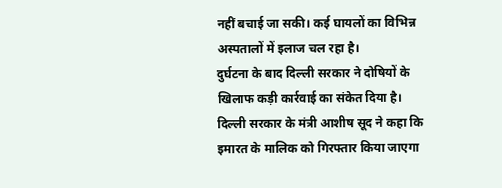नहीं बचाई जा सकी। कई घायलों का विभिन्न अस्पतालों में इलाज चल रहा है।
दुर्घटना के बाद दिल्ली सरकार ने दोषियों के खिलाफ कड़ी कार्रवाई का संकेत दिया है। दिल्ली सरकार के मंत्री आशीष सूद ने कहा कि इमारत के मालिक को गिरफ्तार किया जाएगा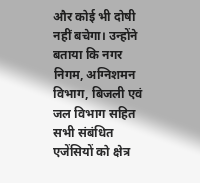और कोई भी दोषी नहीं बचेगा। उन्होंने बताया कि नगर निगम, अग्निशमन विभाग, बिजली एवं जल विभाग सहित सभी संबंधित एजेंसियों को क्षेत्र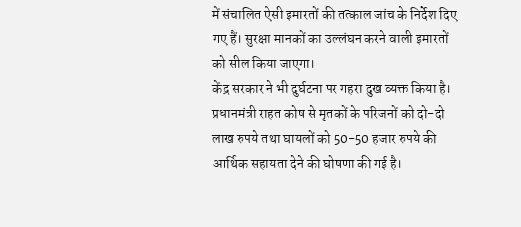में संचालित ऐसी इमारतों की तत्काल जांच के निर्देश दिए गए हैं। सुरक्षा मानकों का उल्लंघन करने वाली इमारतों को सील किया जाएगा।
केंद्र सरकार ने भी दुर्घटना पर गहरा दुख व्यक्त किया है। प्रधानमंत्री राहत कोष से मृतकों के परिजनों को दो-दो लाख रुपये तथा घायलों को 50-50 हजार रुपये की आर्थिक सहायता देने की घोषणा की गई है।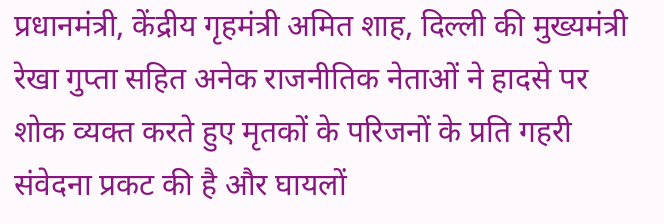प्रधानमंत्री, केंद्रीय गृहमंत्री अमित शाह, दिल्ली की मुख्यमंत्री रेखा गुप्ता सहित अनेक राजनीतिक नेताओं ने हादसे पर शोक व्यक्त करते हुए मृतकों के परिजनों के प्रति गहरी संवेदना प्रकट की है और घायलों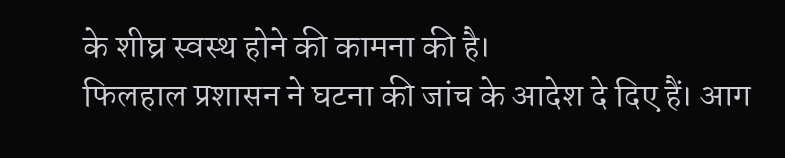के शीघ्र स्वस्थ होने की कामना की है।
फिलहाल प्रशासन ने घटना की जांच के आदेश दे दिए हैं। आग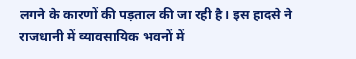लगने के कारणों की पड़ताल की जा रही है। इस हादसे ने राजधानी में व्यावसायिक भवनों में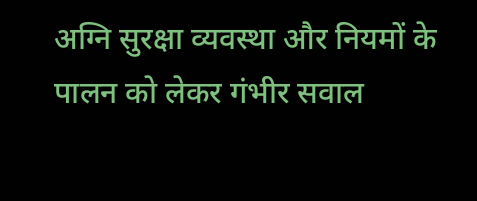अग्नि सुरक्षा व्यवस्था और नियमों के पालन को लेकर गंभीर सवाल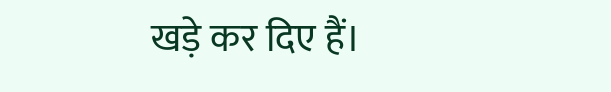खड़े कर दिए हैं।